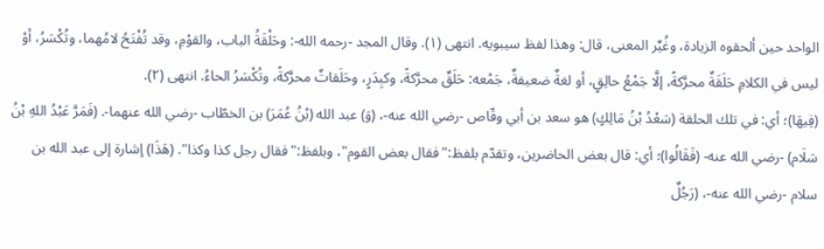الواحد حين ألحقوه الزيادة، وغُيِّر المعنى، قال: وهذا لفظ سيبويه. انتهى (١). وقال المجد -رحمه الله-: وحَلْقَةُ الباب، والقوْمِ، وقد تُفْتَحُ لامُهما، وتُكْسَرُ، أوْ ليس في الكلامِ حَلَقَةٌ محرَّكةً، إلَّا جَمْعُ حالِقٍ، أو لغةٌ ضعيفةٌ، جَمْعه: حَلَقٌ محرَّكةً، وكبِدَرٍ، وحَلَقاتٌ محرَّكةً، وتُكْسَرُ الحاءُ. انتهى (٢).
(فِيهَا)؛ أي: في تلك الحلقة (سَعْدُ بْنُ مَالِكٍ) هو سعد بن أبي وقّاص -رضي الله عنه-، (وَ) عبد الله (بْنُ عُمَرَ) بن الخطّاب -رضي الله عنهما-. (فَمَرَّ عَبْدُ اللهِ بْنُ سَلَام) -رضي الله عنه- (فَقَالُوا)؛ أي: قال بعض الحاضرين، وتقدّم بلفظ:"فقال بعض القوم"، وبلفظ:"فقال رجل كذا وكذا". (هَذَا) إشارة إلى عبد الله بن سلام -رضي الله عنه-، (رَجُلٌ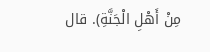مِنْ أَهْلِ الْجَنَّةِ). قال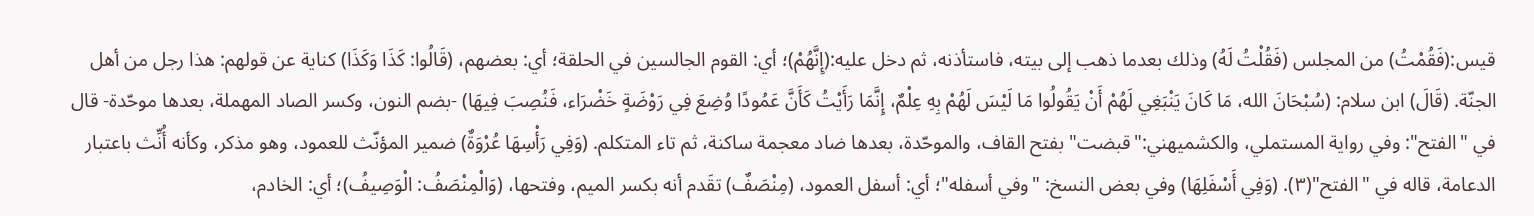قيس:(فَقُمْتُ) من المجلس (فَقُلْتُ لَهُ) وذلك بعدما ذهب إلى بيته، فاستأذنه، ثم دخل عليه:(إِنَّهُمْ)؛ أي: القوم الجالسين في الحلقة؛ أي: بعضهم، (قَالُوا: كَذَا وَكَذَا) كناية عن قولهم: هذا رجل من أهل الجنّة. (قَالَ) ابن سلام: (سُبْحَانَ الله، مَا كَانَ يَنْبَغِي لَهُمْ أَنْ يَقُولُوا مَا لَيْسَ لَهُمْ بِهِ عِلْمٌ، إِنَّمَا رَأَيْتُ كَأَنَّ عَمُودًا وُضِعَ فِي رَوْضَةٍ خَضْرَاء، فَنُصِبَ فِيهَا) -بضم النون، وكسر الصاد المهملة، بعدها موحّدة- قال في "الفتح": وفي رواية المستملي، والكشميهني:"قبضت" بفتح القاف، والموحّدة، بعدها ضاد معجمة ساكنة، ثم تاء المتكلم. (وَفِي رَأْسِهَا عُرْوَةٌ) ضمير المؤنّث للعمود، وهو مذكر، وكأنه أُنِّث باعتبار الدعامة، قاله في "الفتح"(٣). (وَفِي أَسْفَلِهَا) وفي بعض النسخ: "وفي أسفله"؛ أي: أسفل العمود، (مِنْصَفٌ) تقَدم أنه بكسر الميم، وفتحها، (وَالْمِنْصَفُ: الْوَصِيفُ)؛ أي: الخادم،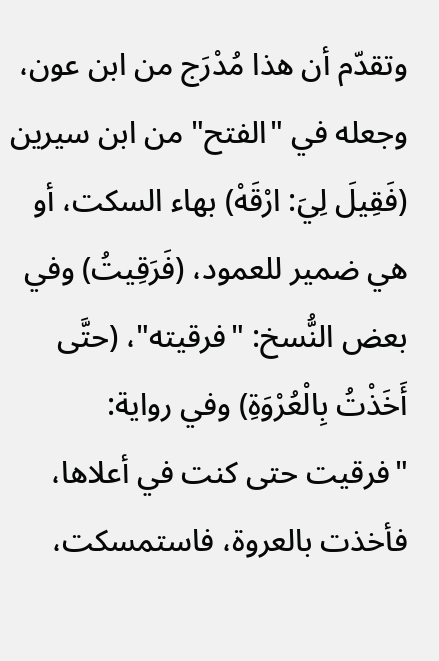وتقدّم أن هذا مُدْرَج من ابن عون، وجعله في "الفتح" من ابن سيرين (فَقِيلَ لِيَ: ارْقَهْ) بهاء السكت، أو هي ضمير للعمود، (فَرَقِيتُ) وفي بعض النُّسخ: "فرقيته"، (حتَّى أَخَذْتُ بِالْعُرْوَةِ) وفي رواية: "فرقيت حتى كنت في أعلاها، فأخذت بالعروة، فاستمسكت،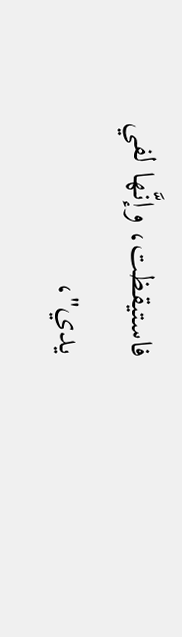فاستيقظت، وإنَّها لفي يدي"،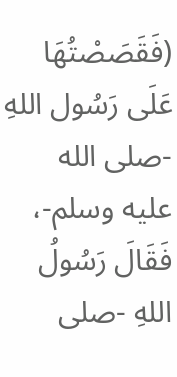(فَقَصَصْتُهَا عَلَى رَسُول اللهِ -صلى الله عليه وسلم-، فَقَالَ رَسُولُ اللهِ -صلى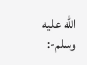الله عليه وسلم-: